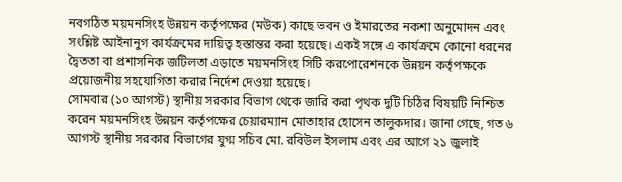নবগঠিত ময়মনসিংহ উন্নয়ন কর্তৃপক্ষের (মউক) কাছে ভবন ও ইমারতের নকশা অনুমোদন এবং সংশ্লিষ্ট আইনানুগ কার্যক্রমের দায়িত্ব হস্তান্তর করা হয়েছে। একই সঙ্গে এ কার্যক্রমে কোনো ধরনের দ্বৈততা বা প্রশাসনিক জটিলতা এড়াতে ময়মনসিংহ সিটি করপোরেশনকে উন্নয়ন কর্তৃপক্ষকে প্রয়োজনীয় সহযোগিতা করার নির্দেশ দেওয়া হয়েছে।
সোমবার (১০ আগস্ট) স্থানীয় সরকার বিভাগ থেকে জারি করা পৃথক দুটি চিঠির বিষয়টি নিশ্চিত করেন ময়মনসিংহ উন্নয়ন কর্তৃপক্ষের চেয়ারম্যান মোতাহার হোসেন তালুকদার। জানা গেছে, গত ৬ আগস্ট স্থানীয় সরকার বিভাগের যুগ্ম সচিব মো. রবিউল ইসলাম এবং এর আগে ২১ জুলাই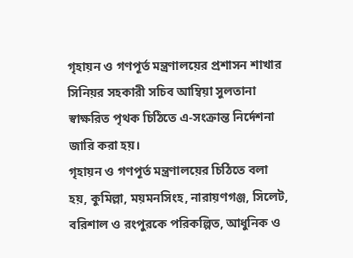গৃহায়ন ও গণপূর্ত মন্ত্রণালয়ের প্রশাসন শাখার সিনিয়র সহকারী সচিব আম্বিয়া সুলতানা স্বাক্ষরিত পৃথক চিঠিতে এ-সংক্রান্ত নির্দেশনা জারি করা হয়।
গৃহায়ন ও গণপূর্ত মন্ত্রণালয়ের চিঠিতে বলা হয়, কুমিল্লা, ময়মনসিংহ, নারায়ণগঞ্জ, সিলেট, বরিশাল ও রংপুরকে পরিকল্পিত, আধুনিক ও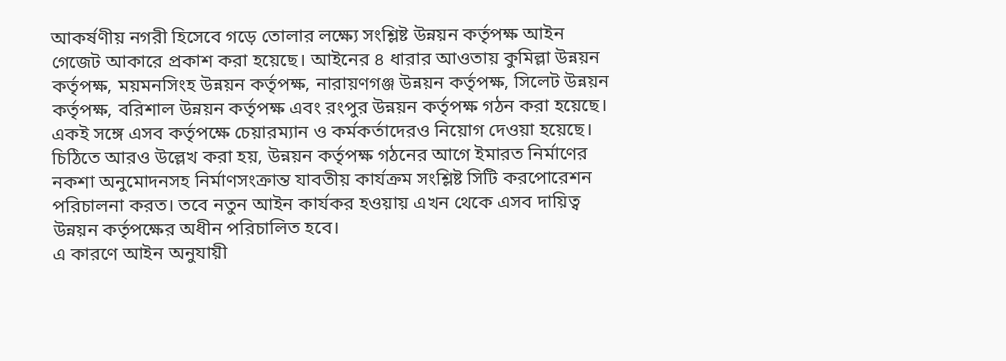আকর্ষণীয় নগরী হিসেবে গড়ে তোলার লক্ষ্যে সংশ্লিষ্ট উন্নয়ন কর্তৃপক্ষ আইন গেজেট আকারে প্রকাশ করা হয়েছে। আইনের ৪ ধারার আওতায় কুমিল্লা উন্নয়ন কর্তৃপক্ষ, ময়মনসিংহ উন্নয়ন কর্তৃপক্ষ, নারায়ণগঞ্জ উন্নয়ন কর্তৃপক্ষ, সিলেট উন্নয়ন কর্তৃপক্ষ, বরিশাল উন্নয়ন কর্তৃপক্ষ এবং রংপুর উন্নয়ন কর্তৃপক্ষ গঠন করা হয়েছে।
একই সঙ্গে এসব কর্তৃপক্ষে চেয়ারম্যান ও কর্মকর্তাদেরও নিয়োগ দেওয়া হয়েছে। চিঠিতে আরও উল্লেখ করা হয়, উন্নয়ন কর্তৃপক্ষ গঠনের আগে ইমারত নির্মাণের নকশা অনুমোদনসহ নির্মাণসংক্রান্ত যাবতীয় কার্যক্রম সংশ্লিষ্ট সিটি করপোরেশন পরিচালনা করত। তবে নতুন আইন কার্যকর হওয়ায় এখন থেকে এসব দায়িত্ব উন্নয়ন কর্তৃপক্ষের অধীন পরিচালিত হবে।
এ কারণে আইন অনুযায়ী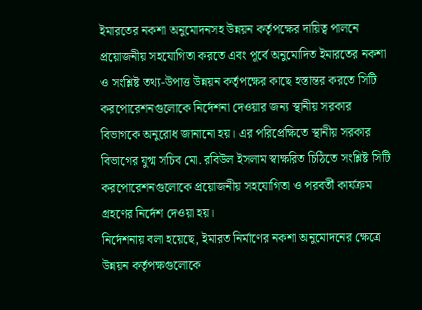ইমারতের নকশা অনুমোদনসহ উন্নয়ন কর্তৃপক্ষের দায়িত্ব পালনে প্রয়োজনীয় সহযোগিতা করতে এবং পূর্বে অনুমোদিত ইমারতের নকশা ও সংশ্লিষ্ট তথ্য-উপাত্ত উন্নয়ন কর্তৃপক্ষের কাছে হস্তান্তর করতে সিটি করপোরেশনগুলোকে নির্দেশনা দেওয়ার জন্য স্থানীয় সরকার বিভাগকে অনুরোধ জানানো হয়। এর পরিপ্রেক্ষিতে স্থানীয় সরকার বিভাগের যুগ্ম সচিব মো. রবিউল ইসলাম স্বাক্ষরিত চিঠিতে সংশ্লিষ্ট সিটি করপোরেশনগুলোকে প্রয়োজনীয় সহযোগিতা ও পরবর্তী কার্যক্রম গ্রহণের নির্দেশ দেওয়া হয়।
নির্দেশনায় বলা হয়েছে, ইমারত নির্মাণের নকশা অনুমোদনের ক্ষেত্রে উন্নয়ন কর্তৃপক্ষগুলোকে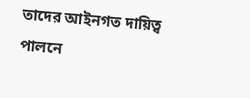তাদের আইনগত দায়িত্ব পালনে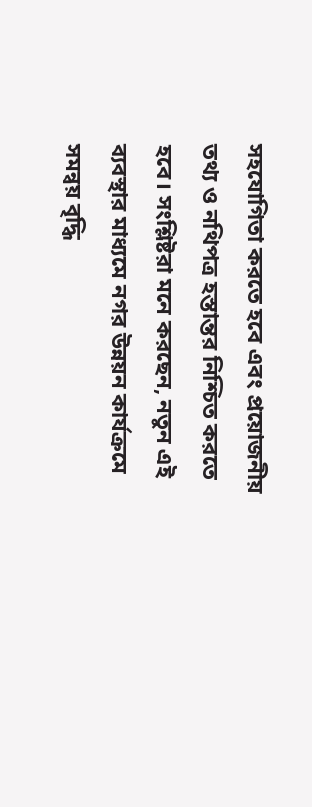সহযোগিতা করতে হবে এবং প্রয়োজনীয় তথ্য ও নথিপত্র হস্তান্তর নিশ্চিত করতে হবে। সংশ্লিষ্টরা মনে করছেন, নতুন এই ব্যবস্থার মাধ্যমে নগর উন্নয়ন কার্যক্রমে সমন্বয় বৃদ্ধি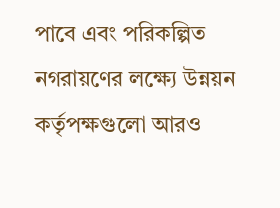পাবে এবং পরিকল্পিত নগরায়ণের লক্ষ্যে উন্নয়ন কর্তৃপক্ষগুলো আরও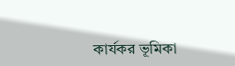কার্যকর ভূমিকা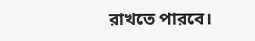রাখতে পারবে।